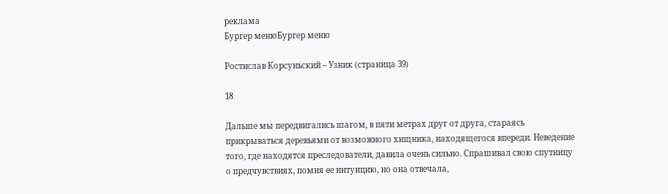реклама
Бургер менюБургер меню

Ростислав Корсуньский – Узник (страница 39)

18

Дальше мы передвигались шагом, в пяти метрах друг от друга, стараясь прикрываться деревьями от возможного хищника, находящегося впереди. Неведение того, где находятся преследователи, давила очень сильно. Спрашивал свою спутницу о предчувствиях, помня ее интуицию, но она отвечала,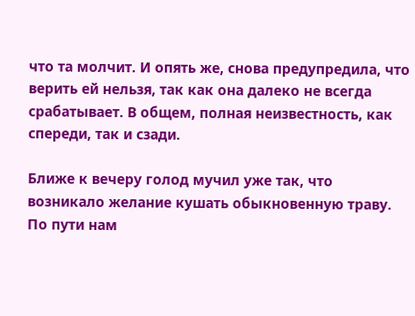что та молчит. И опять же, снова предупредила, что верить ей нельзя, так как она далеко не всегда срабатывает. В общем, полная неизвестность, как спереди, так и сзади.

Ближе к вечеру голод мучил уже так, что возникало желание кушать обыкновенную траву. По пути нам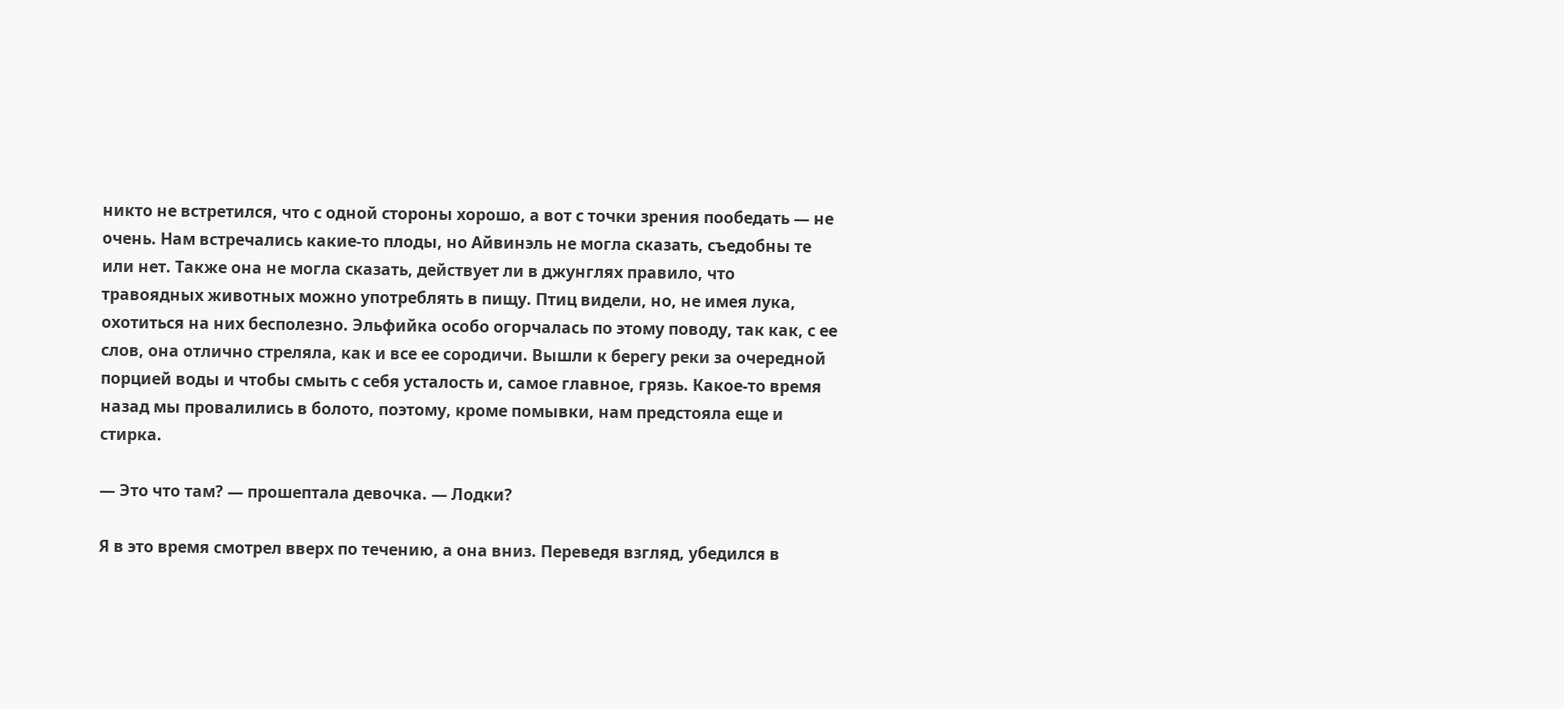никто не встретился, что с одной стороны хорошо, а вот с точки зрения пообедать — не очень. Нам встречались какие-то плоды, но Айвинэль не могла сказать, съедобны те или нет. Также она не могла сказать, действует ли в джунглях правило, что травоядных животных можно употреблять в пищу. Птиц видели, но, не имея лука, охотиться на них бесполезно. Эльфийка особо огорчалась по этому поводу, так как, с ее слов, она отлично стреляла, как и все ее сородичи. Вышли к берегу реки за очередной порцией воды и чтобы смыть с себя усталость и, самое главное, грязь. Какое-то время назад мы провалились в болото, поэтому, кроме помывки, нам предстояла еще и стирка.

— Это что там? — прошептала девочка. — Лодки?

Я в это время смотрел вверх по течению, а она вниз. Переведя взгляд, убедился в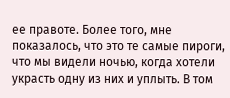ее правоте. Более того, мне показалось, что это те самые пироги, что мы видели ночью, когда хотели украсть одну из них и уплыть. В том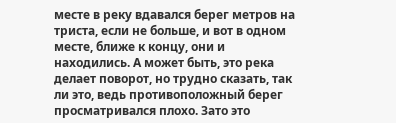месте в реку вдавался берег метров на триста, если не больше, и вот в одном месте, ближе к концу, они и находились. А может быть, это река делает поворот, но трудно сказать, так ли это, ведь противоположный берег просматривался плохо. Зато это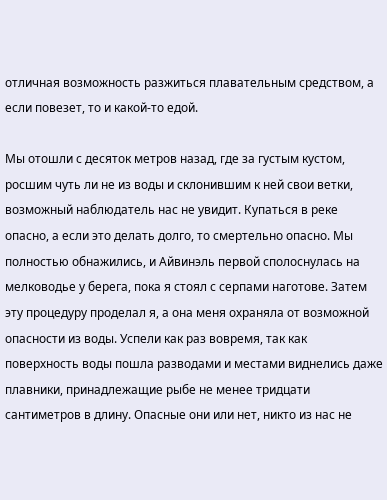отличная возможность разжиться плавательным средством, а если повезет, то и какой-то едой.

Мы отошли с десяток метров назад, где за густым кустом, росшим чуть ли не из воды и склонившим к ней свои ветки, возможный наблюдатель нас не увидит. Купаться в реке опасно, а если это делать долго, то смертельно опасно. Мы полностью обнажились, и Айвинэль первой сполоснулась на мелководье у берега, пока я стоял с серпами наготове. Затем эту процедуру проделал я, а она меня охраняла от возможной опасности из воды. Успели как раз вовремя, так как поверхность воды пошла разводами и местами виднелись даже плавники, принадлежащие рыбе не менее тридцати сантиметров в длину. Опасные они или нет, никто из нас не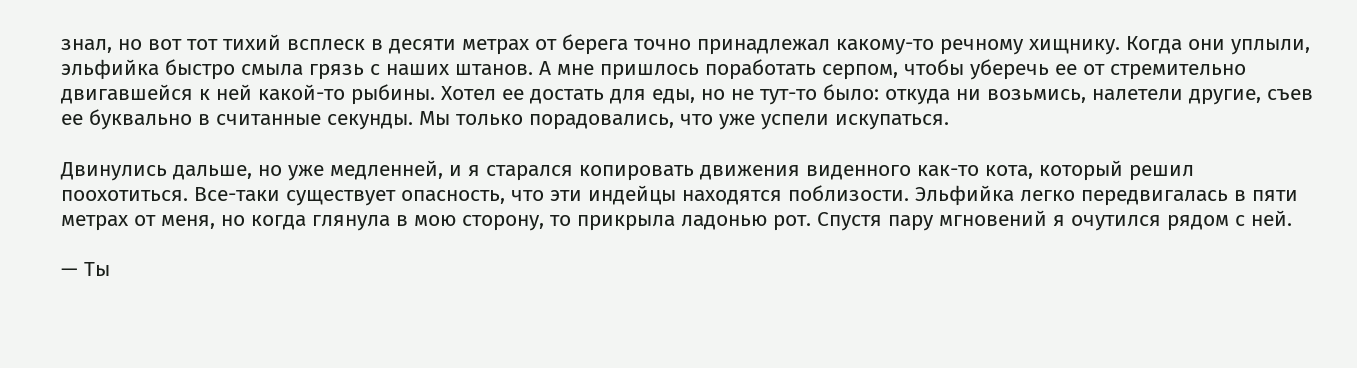знал, но вот тот тихий всплеск в десяти метрах от берега точно принадлежал какому-то речному хищнику. Когда они уплыли, эльфийка быстро смыла грязь с наших штанов. А мне пришлось поработать серпом, чтобы уберечь ее от стремительно двигавшейся к ней какой-то рыбины. Хотел ее достать для еды, но не тут-то было: откуда ни возьмись, налетели другие, съев ее буквально в считанные секунды. Мы только порадовались, что уже успели искупаться.

Двинулись дальше, но уже медленней, и я старался копировать движения виденного как-то кота, который решил поохотиться. Все-таки существует опасность, что эти индейцы находятся поблизости. Эльфийка легко передвигалась в пяти метрах от меня, но когда глянула в мою сторону, то прикрыла ладонью рот. Спустя пару мгновений я очутился рядом с ней.

— Ты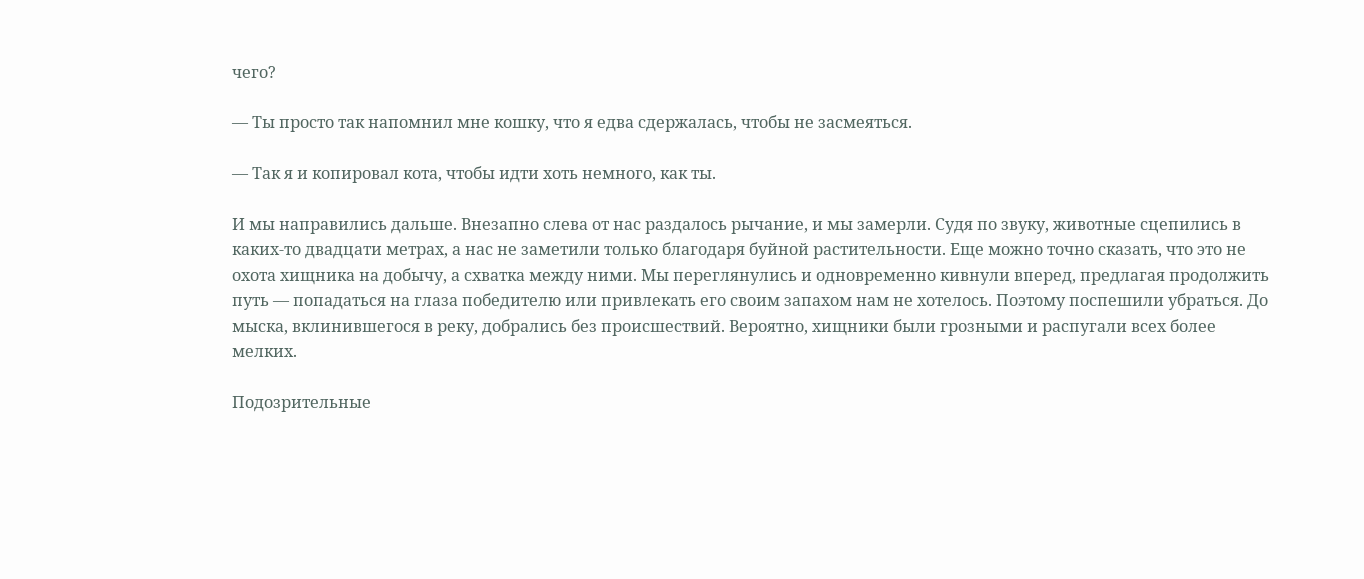чего?

— Ты просто так напомнил мне кошку, что я едва сдержалась, чтобы не засмеяться.

— Так я и копировал кота, чтобы идти хоть немного, как ты.

И мы направились дальше. Внезапно слева от нас раздалось рычание, и мы замерли. Судя по звуку, животные сцепились в каких-то двадцати метрах, а нас не заметили только благодаря буйной растительности. Еще можно точно сказать, что это не охота хищника на добычу, а схватка между ними. Мы переглянулись и одновременно кивнули вперед, предлагая продолжить путь — попадаться на глаза победителю или привлекать его своим запахом нам не хотелось. Поэтому поспешили убраться. До мыска, вклинившегося в реку, добрались без происшествий. Вероятно, хищники были грозными и распугали всех более мелких.

Подозрительные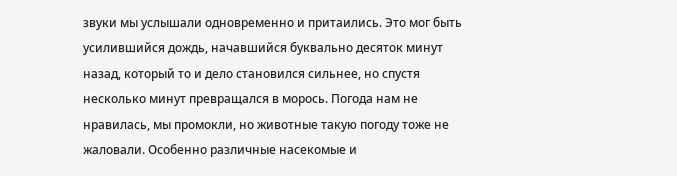звуки мы услышали одновременно и притаились. Это мог быть усилившийся дождь, начавшийся буквально десяток минут назад, который то и дело становился сильнее, но спустя несколько минут превращался в морось. Погода нам не нравилась, мы промокли, но животные такую погоду тоже не жаловали. Особенно различные насекомые и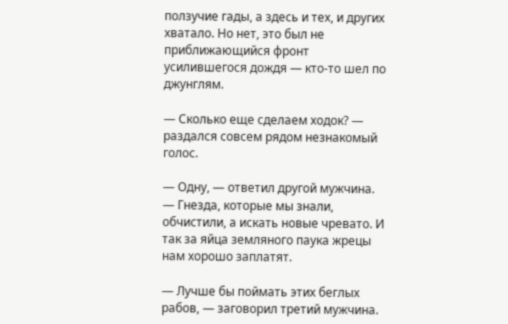ползучие гады, а здесь и тех, и других хватало. Но нет, это был не приближающийся фронт усилившегося дождя — кто-то шел по джунглям.

— Сколько еще сделаем ходок? — раздался совсем рядом незнакомый голос.

— Одну, — ответил другой мужчина. — Гнезда, которые мы знали, обчистили, а искать новые чревато. И так за яйца земляного паука жрецы нам хорошо заплатят.

— Лучше бы поймать этих беглых рабов, — заговорил третий мужчина.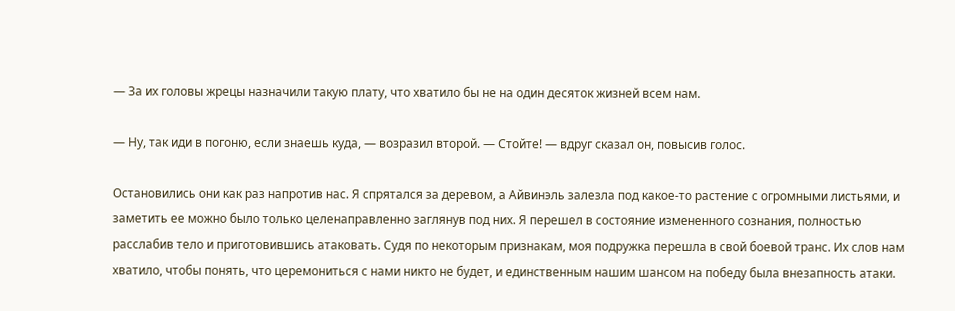— За их головы жрецы назначили такую плату, что хватило бы не на один десяток жизней всем нам.

— Ну, так иди в погоню, если знаешь куда, — возразил второй. — Стойте! — вдруг сказал он, повысив голос.

Остановились они как раз напротив нас. Я спрятался за деревом, а Айвинэль залезла под какое-то растение с огромными листьями, и заметить ее можно было только целенаправленно заглянув под них. Я перешел в состояние измененного сознания, полностью расслабив тело и приготовившись атаковать. Судя по некоторым признакам, моя подружка перешла в свой боевой транс. Их слов нам хватило, чтобы понять, что церемониться с нами никто не будет, и единственным нашим шансом на победу была внезапность атаки.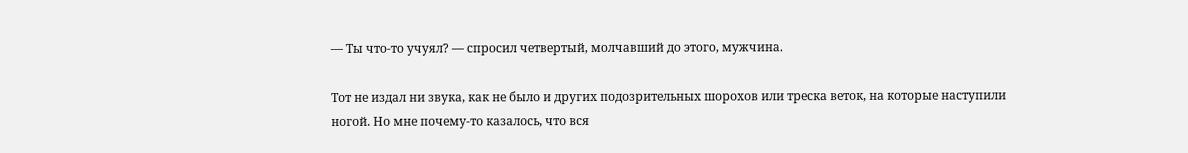— Ты что-то учуял? — спросил четвертый, молчавший до этого, мужчина.

Тот не издал ни звука, как не было и других подозрительных шорохов или треска веток, на которые наступили ногой. Но мне почему-то казалось, что вся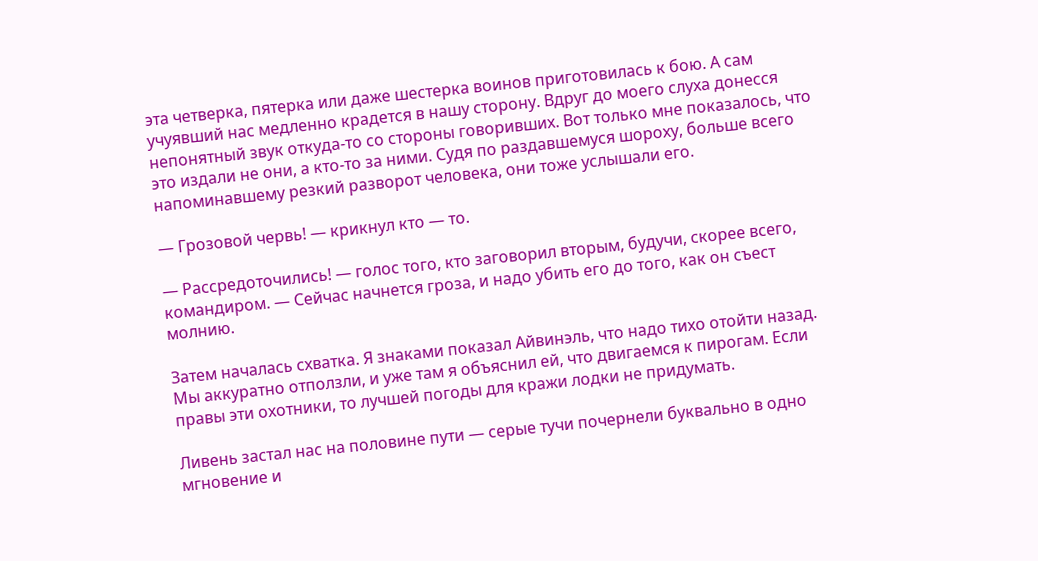эта четверка, пятерка или даже шестерка воинов приготовилась к бою. А сам учуявший нас медленно крадется в нашу сторону. Вдруг до моего слуха донесся непонятный звук откуда-то со стороны говоривших. Вот только мне показалось, что это издали не они, а кто-то за ними. Судя по раздавшемуся шороху, больше всего напоминавшему резкий разворот человека, они тоже услышали его.

— Грозовой червь! — крикнул кто — то.

— Рассредоточились! — голос того, кто заговорил вторым, будучи, скорее всего, командиром. — Сейчас начнется гроза, и надо убить его до того, как он съест молнию.

Затем началась схватка. Я знаками показал Айвинэль, что надо тихо отойти назад. Мы аккуратно отползли, и уже там я объяснил ей, что двигаемся к пирогам. Если правы эти охотники, то лучшей погоды для кражи лодки не придумать.

Ливень застал нас на половине пути — серые тучи почернели буквально в одно мгновение и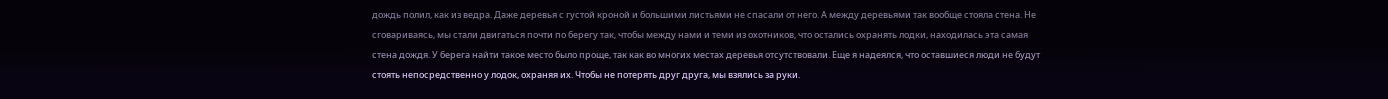дождь полил, как из ведра. Даже деревья с густой кроной и большими листьями не спасали от него. А между деревьями так вообще стояла стена. Не сговариваясь, мы стали двигаться почти по берегу так, чтобы между нами и теми из охотников, что остались охранять лодки, находилась эта самая стена дождя. У берега найти такое место было проще, так как во многих местах деревья отсутствовали. Еще я надеялся, что оставшиеся люди не будут стоять непосредственно у лодок, охраняя их. Чтобы не потерять друг друга, мы взялись за руки.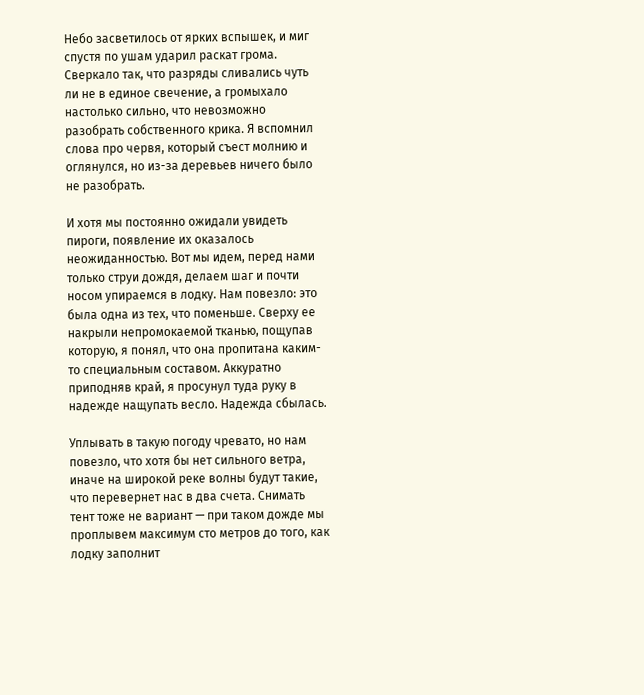Небо засветилось от ярких вспышек, и миг спустя по ушам ударил раскат грома. Сверкало так, что разряды сливались чуть ли не в единое свечение, а громыхало настолько сильно, что невозможно разобрать собственного крика. Я вспомнил слова про червя, который съест молнию и оглянулся, но из-за деревьев ничего было не разобрать.

И хотя мы постоянно ожидали увидеть пироги, появление их оказалось неожиданностью. Вот мы идем, перед нами только струи дождя, делаем шаг и почти носом упираемся в лодку. Нам повезло: это была одна из тех, что поменьше. Сверху ее накрыли непромокаемой тканью, пощупав которую, я понял, что она пропитана каким-то специальным составом. Аккуратно приподняв край, я просунул туда руку в надежде нащупать весло. Надежда сбылась.

Уплывать в такую погоду чревато, но нам повезло, что хотя бы нет сильного ветра, иначе на широкой реке волны будут такие, что перевернет нас в два счета. Снимать тент тоже не вариант — при таком дожде мы проплывем максимум сто метров до того, как лодку заполнит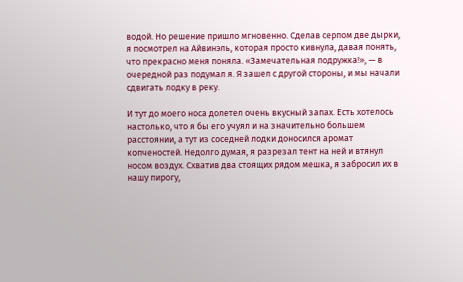водой. Но решение пришло мгновенно. Сделав серпом две дырки, я посмотрел на Айвинэль, которая просто кивнула, давая понять, что прекрасно меня поняла. «Замечательная подружка!», — в очередной раз подумал я. Я зашел с другой стороны, и мы начали сдвигать лодку в реку.

И тут до моего носа долетел очень вкусный запах. Есть хотелось настолько, что я бы его учуял и на значительно большем расстоянии, а тут из соседней лодки доносился аромат копченостей. Недолго думая, я разрезал тент на ней и втянул носом воздух. Схватив два стоящих рядом мешка, я забросил их в нашу пирогу,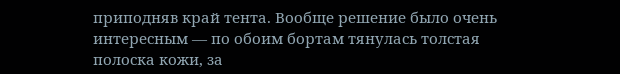приподняв край тента. Вообще решение было очень интересным — по обоим бортам тянулась толстая полоска кожи, за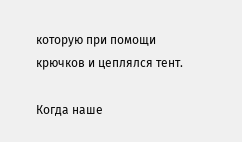которую при помощи крючков и цеплялся тент.

Когда наше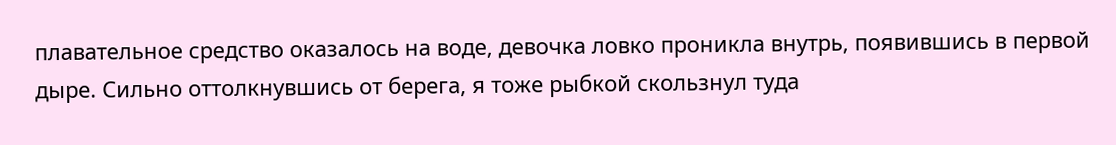плавательное средство оказалось на воде, девочка ловко проникла внутрь, появившись в первой дыре. Сильно оттолкнувшись от берега, я тоже рыбкой скользнул туда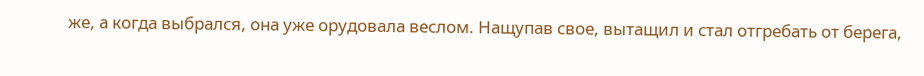же, а когда выбрался, она уже орудовала веслом. Нащупав свое, вытащил и стал отгребать от берега,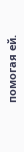помогая ей.